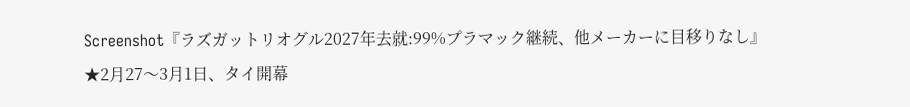Screenshot『ラズガットリオグル2027年去就:99%プラマック継続、他メーカーに目移りなし』
★2月27〜3月1日、タイ開幕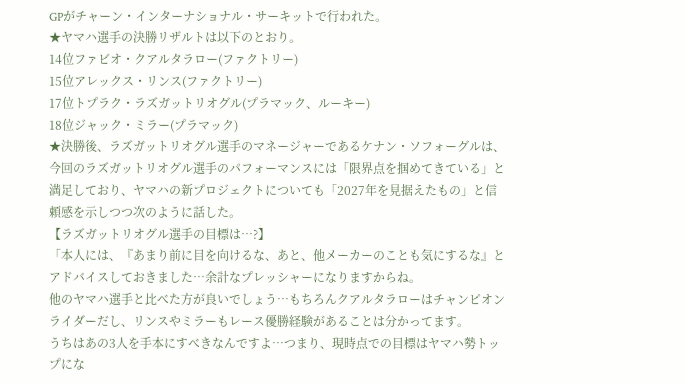GPがチャーン・インターナショナル・サーキットで行われた。
★ヤマハ選手の決勝リザルトは以下のとおり。
14位ファビオ・クアルタラロー(ファクトリー)
15位アレックス・リンス(ファクトリー)
17位トプラク・ラズガットリオグル(プラマック、ルーキー)
18位ジャック・ミラー(プラマック)
★決勝後、ラズガットリオグル選手のマネージャーであるケナン・ソフォーグルは、今回のラズガットリオグル選手のパフォーマンスには「限界点を掴めてきている」と満足しており、ヤマハの新プロジェクトについても「2027年を見据えたもの」と信頼感を示しつつ次のように話した。
【ラズガットリオグル選手の目標は…?】
「本人には、『あまり前に目を向けるな、あと、他メーカーのことも気にするな』とアドバイスしておきました…余計なプレッシャーになりますからね。
他のヤマハ選手と比べた方が良いでしょう…もちろんクアルタラローはチャンピオンライダーだし、リンスやミラーもレース優勝経験があることは分かってます。
うちはあの3人を手本にすべきなんですよ…つまり、現時点での目標はヤマハ勢トップにな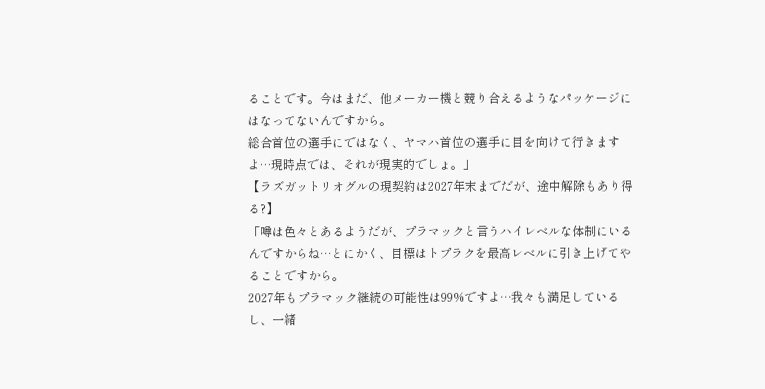ることです。今はまだ、他メーカー機と競り合えるようなパッケージにはなってないんですから。
総合首位の選手にではなく、ヤマハ首位の選手に目を向けて行きますよ…現時点では、それが現実的でしょ。」
【ラズガットリオグルの現契約は2027年末までだが、途中解除もあり得る?】
「噂は色々とあるようだが、プラマックと言うハイレベルな体制にいるんですからね…とにかく、目標はトプラクを最高レベルに引き上げてやることですから。
2027年もプラマック継続の可能性は99%ですよ…我々も満足しているし、一緒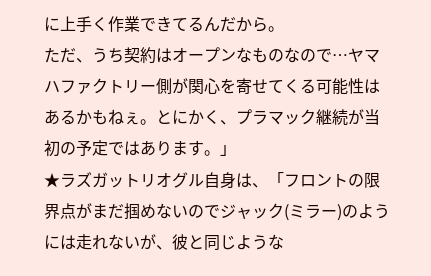に上手く作業できてるんだから。
ただ、うち契約はオープンなものなので…ヤマハファクトリー側が関心を寄せてくる可能性はあるかもねぇ。とにかく、プラマック継続が当初の予定ではあります。」
★ラズガットリオグル自身は、「フロントの限界点がまだ掴めないのでジャック(ミラー)のようには走れないが、彼と同じような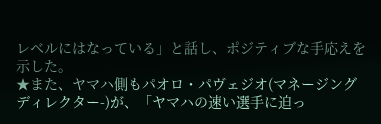レベルにはなっている」と話し、ポジティブな手応えを示した。
★また、ヤマハ側もパオロ・パヴェジオ(マネージングディレクター-)が、「ヤマハの速い選手に迫っ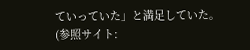ていっていた」と満足していた。
(参照サイト: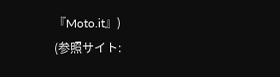『Moto.it』)
(参照サイト: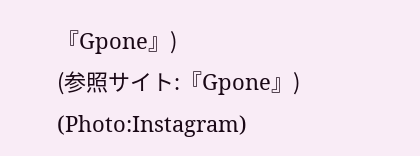『Gpone』)
(参照サイト:『Gpone』)
(Photo:Instagram)